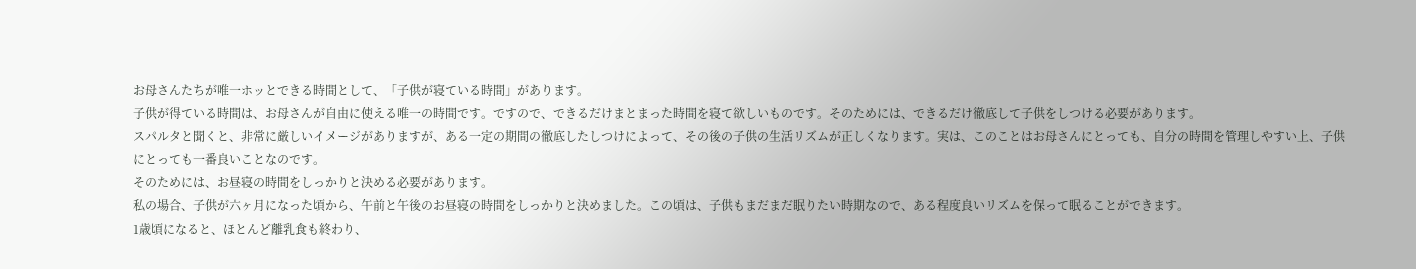お母さんたちが唯一ホッとできる時間として、「子供が寝ている時間」があります。
子供が得ている時間は、お母さんが自由に使える唯一の時間です。ですので、できるだけまとまった時間を寝て欲しいものです。そのためには、できるだけ徹底して子供をしつける必要があります。
スパルタと聞くと、非常に厳しいイメージがありますが、ある一定の期間の徹底したしつけによって、その後の子供の生活リズムが正しくなります。実は、このことはお母さんにとっても、自分の時間を管理しやすい上、子供にとっても一番良いことなのです。
そのためには、お昼寝の時間をしっかりと決める必要があります。
私の場合、子供が六ヶ月になった頃から、午前と午後のお昼寝の時間をしっかりと決めました。この頃は、子供もまだまだ眠りたい時期なので、ある程度良いリズムを保って眠ることができます。
1歳頃になると、ほとんど離乳食も終わり、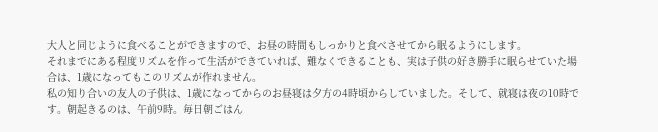大人と同じように食べることができますので、お昼の時間もしっかりと食べさせてから眠るようにします。
それまでにある程度リズムを作って生活ができていれば、難なくできることも、実は子供の好き勝手に眠らせていた場合は、1歳になってもこのリズムが作れません。
私の知り合いの友人の子供は、1歳になってからのお昼寝は夕方の4時頃からしていました。そして、就寝は夜の10時です。朝起きるのは、午前9時。毎日朝ごはん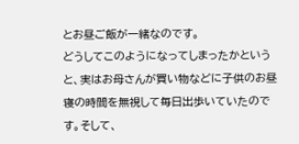とお昼ご飯が一緒なのです。
どうしてこのようになってしまったかというと、実はお母さんが買い物などに子供のお昼寝の時間を無視して毎日出歩いていたのです。そして、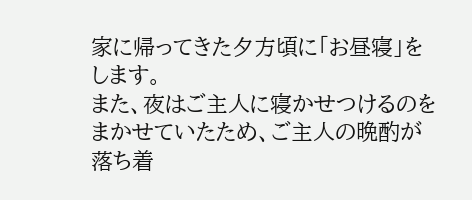家に帰ってきた夕方頃に「お昼寝」をします。
また、夜はご主人に寝かせつけるのをまかせていたため、ご主人の晩酌が落ち着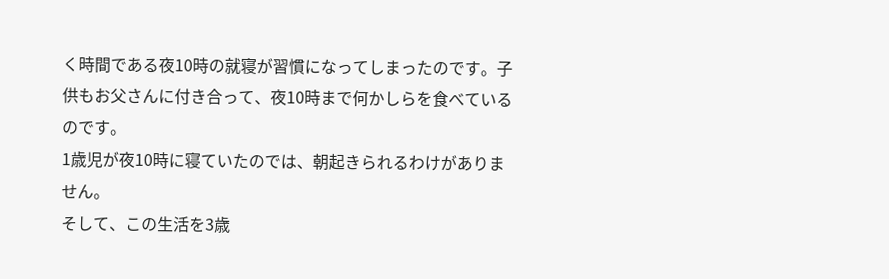く時間である夜10時の就寝が習慣になってしまったのです。子供もお父さんに付き合って、夜10時まで何かしらを食べているのです。
1歳児が夜10時に寝ていたのでは、朝起きられるわけがありません。
そして、この生活を3歳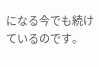になる今でも続けているのです。